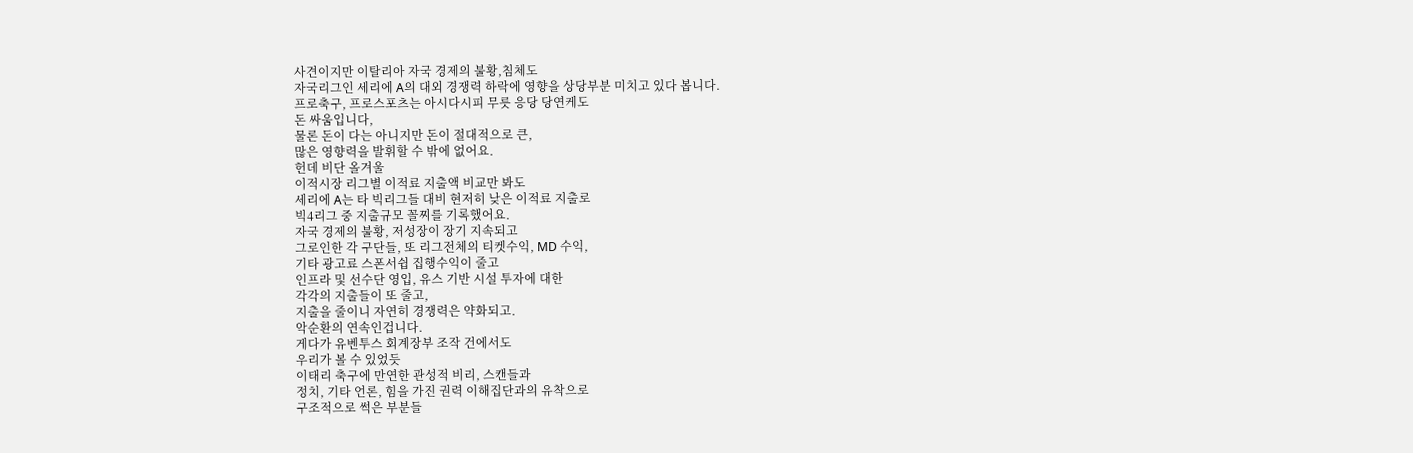사견이지만 이탈리아 자국 경제의 불황,침체도
자국리그인 세리에 A의 대외 경쟁력 하락에 영향을 상당부분 미치고 있다 봅니다.
프로축구, 프로스포츠는 아시다시피 무릇 응당 당연케도
돈 싸움입니다,
물론 돈이 다는 아니지만 돈이 절대적으로 큰,
많은 영향력을 발휘할 수 밖에 없어요.
헌데 비단 올겨울
이적시장 리그별 이적료 지출액 비교만 봐도
세리에 A는 타 빅리그들 대비 현저히 낮은 이적료 지출로
빅4리그 중 지출규모 꼴찌를 기록했어요.
자국 경제의 불황, 저성장이 장기 지속되고
그로인한 각 구단들, 또 리그전체의 티켓수익, MD 수익,
기타 광고료 스폰서쉽 집행수익이 줄고
인프라 및 선수단 영입, 유스 기반 시설 투자에 대한
각각의 지출들이 또 줄고,
지출을 줄이니 자연히 경쟁력은 약화되고.
악순환의 연속인겁니다.
게다가 유벤투스 회계장부 조작 건에서도
우리가 볼 수 있었듯
이태리 축구에 만연한 관성적 비리, 스캔들과
정치, 기타 언론, 힘을 가진 권력 이해집단과의 유착으로
구조적으로 썩은 부분들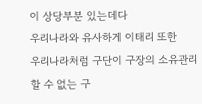이 상당부분 있는데다
우리나라와 유사하게 이태리 또한
우리나라처럼 구단이 구장의 소유관리 할 수 없는 구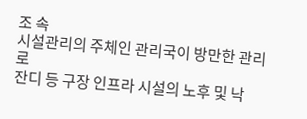조 속
시설관리의 주체인 관리국이 방만한 관리로
잔디 등 구장 인프라 시설의 노후 및 낙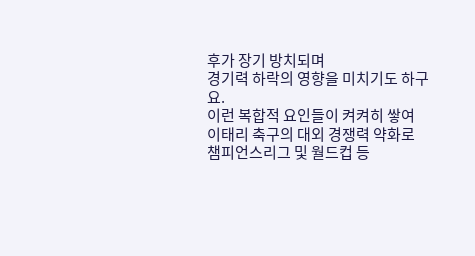후가 장기 방치되며
경기력 하락의 영향을 미치기도 하구요.
이런 복합적 요인들이 켜켜히 쌓여
이태리 축구의 대외 경쟁력 약화로
챔피언스리그 및 월드컵 등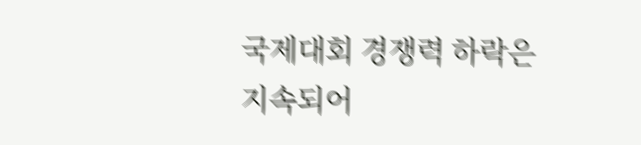국제대회 경쟁력 하락은
지속되어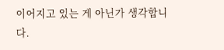이어지고 있는 게 아닌가 생각합니다.